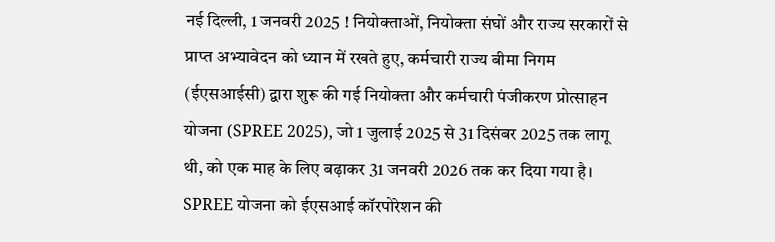नई दिल्ली, 1 जनवरी 2025 ! नियोक्ताओं, नियोक्ता संघों और राज्य सरकारों से प्राप्त अभ्यावेदन को ध्यान में रखते हुए, कर्मचारी राज्य बीमा निगम (ईएसआईसी) द्वारा शुरू की गई नियोक्ता और कर्मचारी पंजीकरण प्रोत्साहन योजना (SPREE 2025), जो 1 जुलाई 2025 से 31 दिसंबर 2025 तक लागू थी, को एक माह के लिए बढ़ाकर 31 जनवरी 2026 तक कर दिया गया है।
SPREE योजना को ईएसआई कॉरपोरेशन की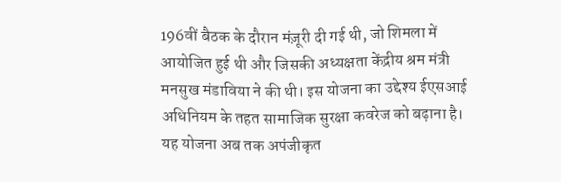196वीं बैठक के दौरान मंज़ूरी दी गई थी, जो शिमला में आयोजित हुई थी और जिसकी अध्यक्षता केंद्रीय श्रम मंत्री मनसुख मंडाविया ने की थी। इस योजना का उद्देश्य ईएसआई अधिनियम के तहत सामाजिक सुरक्षा कवरेज को बढ़ाना है।
यह योजना अब तक अपंजीकृत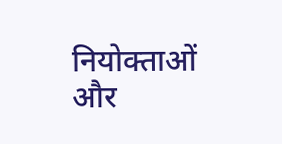नियोक्ताओं और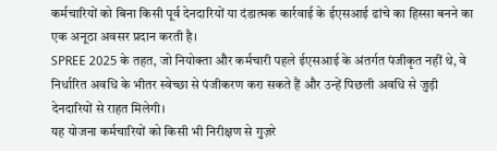कर्मचारियों को बिना किसी पूर्व देनदारियों या दंडात्मक कार्रवाई के ईएसआई ढांचे का हिस्सा बनने का एक अनूठा अवसर प्रदान करती है।
SPREE 2025 के तहत, जो नियोक्ता और कर्मचारी पहले ईएसआई के अंतर्गत पंजीकृत नहीं थे, वे निर्धारित अवधि के भीतर स्वेच्छा से पंजीकरण करा सकते हैं और उन्हें पिछली अवधि से जुड़ी देनदारियों से राहत मिलेगी।
यह योजना कर्मचारियों को किसी भी निरीक्षण से गुज़रे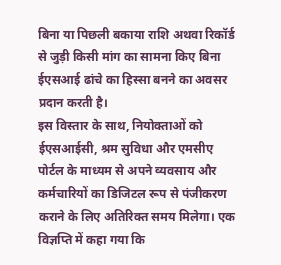बिना या पिछली बकाया राशि अथवा रिकॉर्ड से जुड़ी किसी मांग का सामना किए बिना ईएसआई ढांचे का हिस्सा बनने का अवसर प्रदान करती है।
इस विस्तार के साथ, नियोक्ताओं को ईएसआईसी, श्रम सुविधा और एमसीए पोर्टल के माध्यम से अपने व्यवसाय और कर्मचारियों का डिजिटल रूप से पंजीकरण कराने के लिए अतिरिक्त समय मिलेगा। एक विज्ञप्ति में कहा गया कि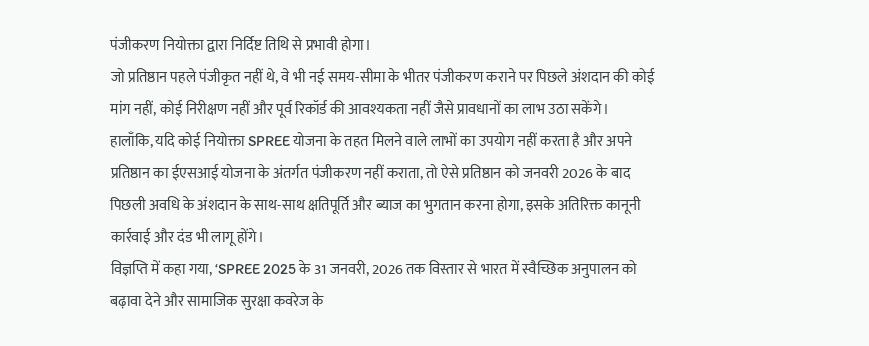पंजीकरण नियोक्ता द्वारा निर्दिष्ट तिथि से प्रभावी होगा।
जो प्रतिष्ठान पहले पंजीकृत नहीं थे, वे भी नई समय-सीमा के भीतर पंजीकरण कराने पर पिछले अंशदान की कोई मांग नहीं, कोई निरीक्षण नहीं और पूर्व रिकॉर्ड की आवश्यकता नहीं जैसे प्रावधानों का लाभ उठा सकेंगे।
हालाँकि, यदि कोई नियोक्ता SPREE योजना के तहत मिलने वाले लाभों का उपयोग नहीं करता है और अपने प्रतिष्ठान का ईएसआई योजना के अंतर्गत पंजीकरण नहीं कराता, तो ऐसे प्रतिष्ठान को जनवरी 2026 के बाद पिछली अवधि के अंशदान के साथ-साथ क्षतिपूर्ति और ब्याज का भुगतान करना होगा, इसके अतिरिक्त कानूनी कार्रवाई और दंड भी लागू होंगे।
विज्ञप्ति में कहा गया, ‘SPREE 2025 के 31 जनवरी, 2026 तक विस्तार से भारत में स्वैच्छिक अनुपालन को बढ़ावा देने और सामाजिक सुरक्षा कवरेज के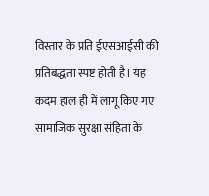विस्तार के प्रति ईएसआईसी की प्रतिबद्धता स्पष्ट होती है। यह कदम हाल ही में लागू किए गए सामाजिक सुरक्षा संहिता के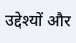उद्देश्यों और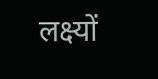लक्ष्यों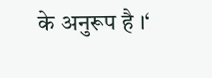के अनुरूप है ।‘